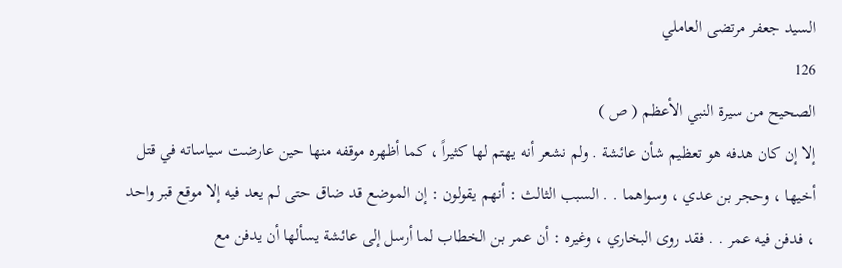السيد جعفر مرتضى العاملي
126
الصحيح من سيرة النبي الأعظم ( ص )
إلا إن كان هدفه هو تعظيم شأن عائشة . ولم نشعر أنه يهتم لها كثيراً ، كما أظهره موقفه منها حين عارضت سياساته في قتل أخيها ، وحجر بن عدي ، وسواهما . . السبب الثالث : أنهم يقولون : إن الموضع قد ضاق حتى لم يعد فيه إلا موقع قبر واحد ، فدفن فيه عمر . . فقد روى البخاري ، وغيره : أن عمر بن الخطاب لما أرسل إلى عائشة يسألها أن يدفن مع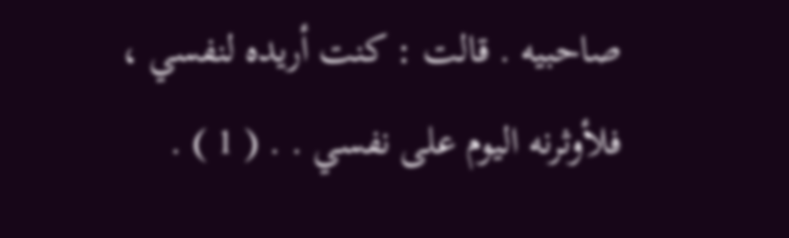صاحبيه . قالت : كنت أريده لنفسي ، فلأوثرنه اليوم على نفسي . . ( 1 ) .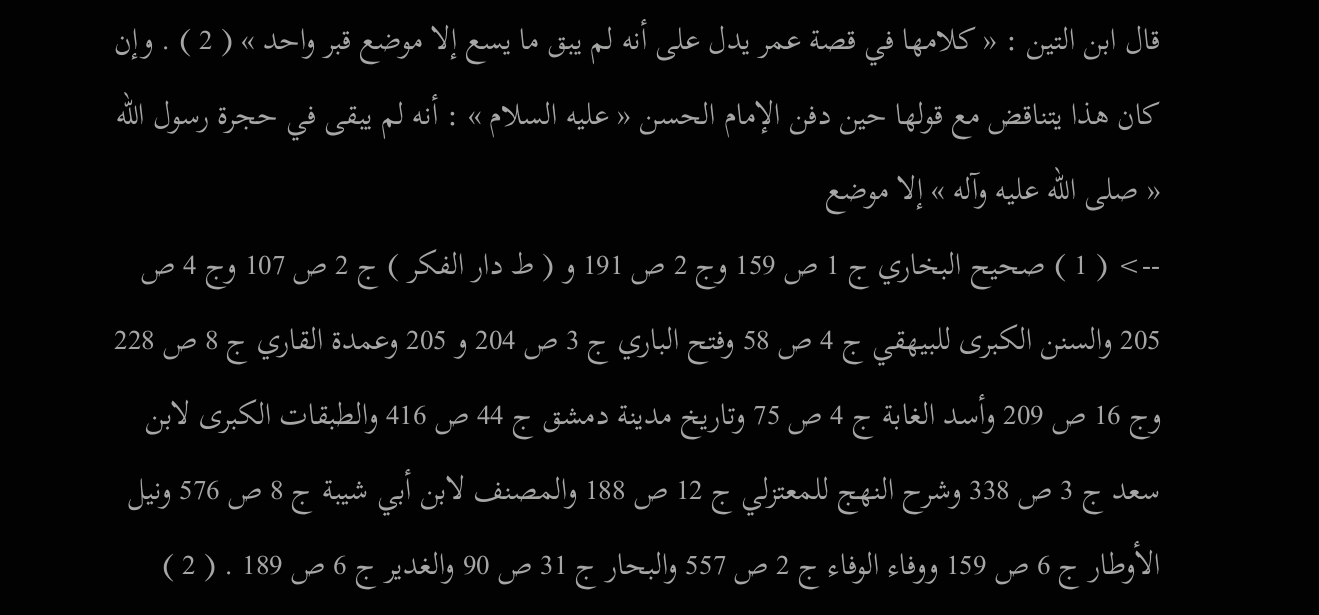قال ابن التين : « كلامها في قصة عمر يدل على أنه لم يبق ما يسع إلا موضع قبر واحد » ( 2 ) . وإن كان هذا يتناقض مع قولها حين دفن الإمام الحسن « عليه السلام » : أنه لم يبقى في حجرة رسول الله « صلى الله عليه وآله » إلا موضع
--> ( 1 ) صحيح البخاري ج 1 ص 159 وج 2 ص 191 و ( ط دار الفكر ) ج 2 ص 107 وج 4 ص 205 والسنن الكبرى للبيهقي ج 4 ص 58 وفتح الباري ج 3 ص 204 و 205 وعمدة القاري ج 8 ص 228 وج 16 ص 209 وأسد الغابة ج 4 ص 75 وتاريخ مدينة دمشق ج 44 ص 416 والطبقات الكبرى لابن سعد ج 3 ص 338 وشرح النهج للمعتزلي ج 12 ص 188 والمصنف لابن أبي شيبة ج 8 ص 576 ونيل الأوطار ج 6 ص 159 ووفاء الوفاء ج 2 ص 557 والبحار ج 31 ص 90 والغدير ج 6 ص 189 . ( 2 )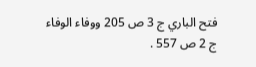فتح الباري ج 3 ص 205 ووفاء الوفاء ج 2 ص 557 .